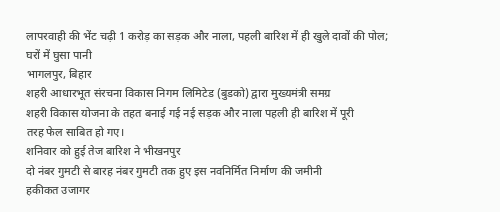लापरवाही की भेंट चढ़ी 1 करोड़ का सड़क और नाला, पहली बारिश में ही खुले दावों की पोल; घरों में घुसा पानी
भागलपुर, बिहार
शहरी आधारभूत संरचना विकास निगम लिमिटेड (बुडको) द्वारा मुख्यमंत्री समग्र
शहरी विकास योजना के तहत बनाई गई नई सड़क और नाला पहली ही बारिश में पूरी
तरह फेल साबित हो गए।
शनिवार को हुई तेज बारिश ने भीखनपुर
दो नंबर गुमटी से बारह नंबर गुमटी तक हुए इस नवनिर्मित निर्माण की जमीनी
हकीकत उजागर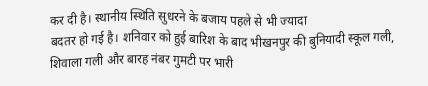कर दी है। स्थानीय स्थिति सुधरने के बजाय पहले से भी ज्यादा
बदतर हो गई है। शनिवार को हुई बारिश के बाद भीखनपुर की बुनियादी स्कूल गली,
शिवाला गली और बारह नंबर गुमटी पर भारी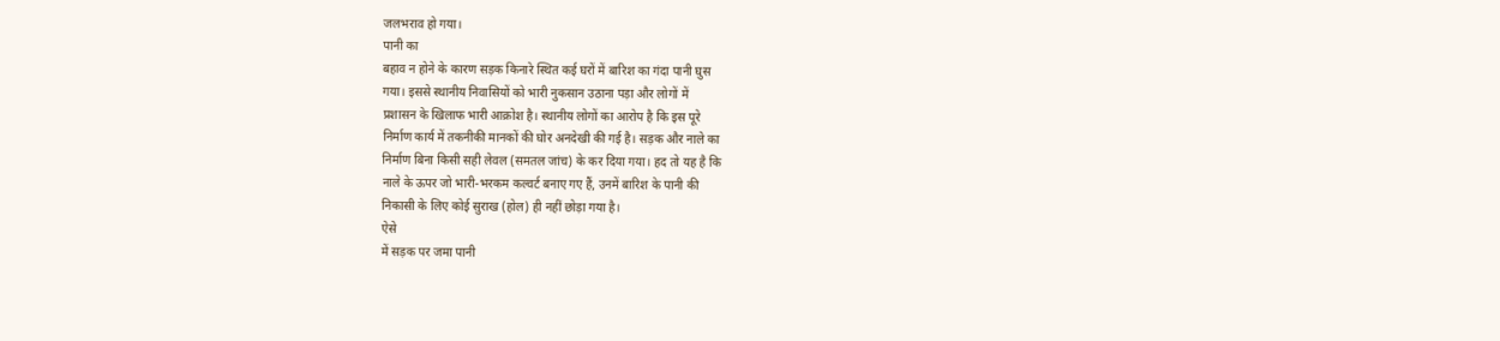जलभराव हो गया।
पानी का
बहाव न होने के कारण सड़क किनारे स्थित कई घरों में बारिश का गंदा पानी घुस
गया। इससे स्थानीय निवासियों को भारी नुकसान उठाना पड़ा और लोगों में
प्रशासन के खिलाफ भारी आक्रोश है। स्थानीय लोगों का आरोप है कि इस पूरे
निर्माण कार्य में तकनीकी मानकों की घोर अनदेखी की गई है। सड़क और नाले का
निर्माण बिना किसी सही लेवल (समतल जांच) के कर दिया गया। हद तो यह है कि
नाले के ऊपर जो भारी-भरकम कल्वर्ट बनाए गए हैं, उनमें बारिश के पानी की
निकासी के लिए कोई सुराख (होल) ही नहीं छोड़ा गया है।
ऐसे
में सड़क पर जमा पानी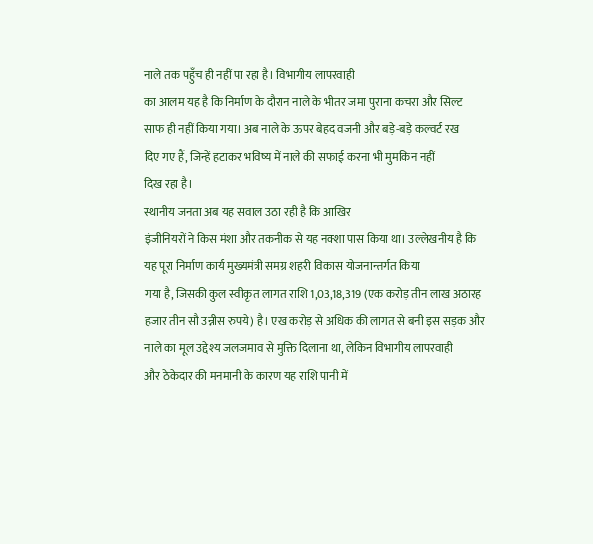नाले तक पहुँच ही नहीं पा रहा है। विभागीय लापरवाही
का आलम यह है कि निर्माण के दौरान नाले के भीतर जमा पुराना कचरा और सिल्ट
साफ ही नहीं किया गया। अब नाले के ऊपर बेहद वजनी और बड़े-बड़े कल्वर्ट रख
दिए गए हैं, जिन्हें हटाकर भविष्य में नाले की सफाई करना भी मुमकिन नहीं
दिख रहा है।
स्थानीय जनता अब यह सवाल उठा रही है कि आखिर
इंजीनियरों ने किस मंशा और तकनीक से यह नक्शा पास किया था। उल्लेखनीय है कि
यह पूरा निर्माण कार्य मुख्यमंत्री समग्र शहरी विकास योजनान्तर्गत किया
गया है, जिसकी कुल स्वीकृत लागत राशि 1,03,18,319 (एक करोड़ तीन लाख अठारह
हजार तीन सौ उन्नीस रुपये) है। एख करोड़ से अधिक की लागत से बनी इस सड़क और
नाले का मूल उद्देश्य जलजमाव से मुक्ति दिलाना था, लेकिन विभागीय लापरवाही
और ठेकेदार की मनमानी के कारण यह राशि पानी में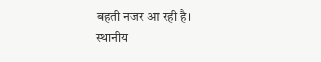बहती नजर आ रही है।
स्थानीय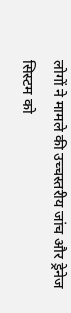लोगों ने मामले की उच्चस्तरीय जांच और ड्रेनेज सिस्टम को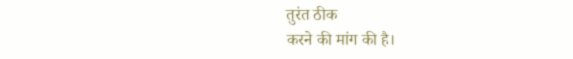तुरंत ठीक
करने की मांग की है।